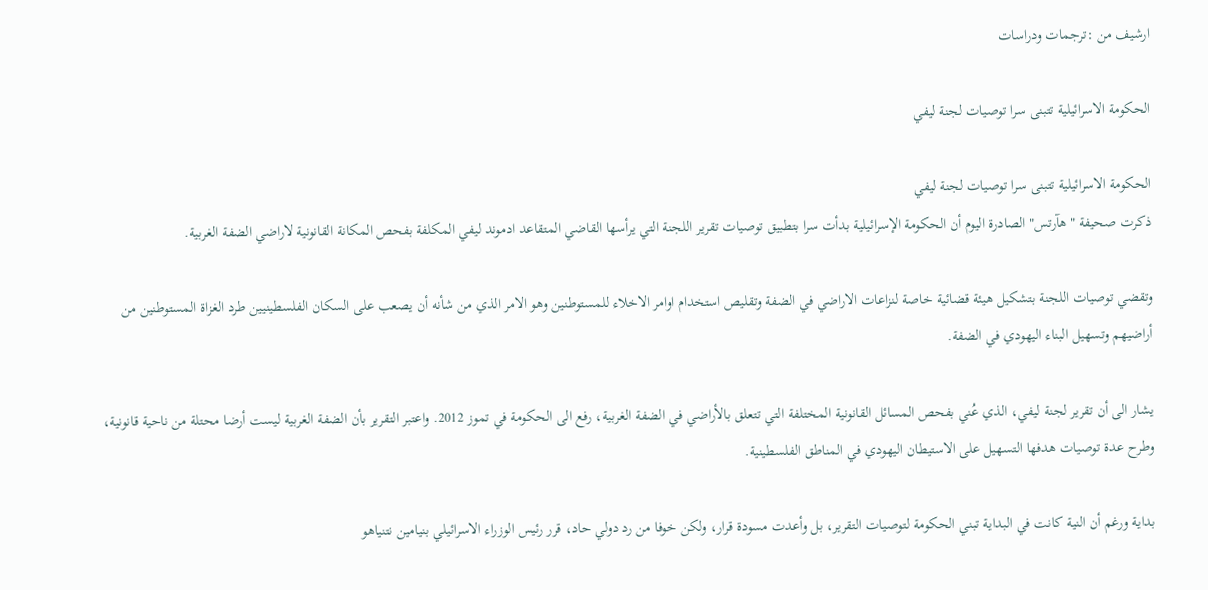ارشيف من :ترجمات ودراسات

الحكومة الاسرائيلية تتبنى سرا توصيات لجنة ليفي

الحكومة الاسرائيلية تتبنى سرا توصيات لجنة ليفي
ذكرت صحيفة "هآرتس" الصادرة اليوم أن الحكومة الإسرائيلية بدأت سرا بتطبيق توصيات تقرير اللجنة التي يرأسها القاضي المتقاعد ادموند ليفي المكلفة بفحص المكانة القانونية لاراضي الضفة الغربية.

وتقضي توصيات اللجنة بتشكيل هيئة قضائية خاصة لنزاعات الاراضي في الضفة وتقليص استخدام اوامر الاخلاء للمستوطنين وهو الامر الذي من شأنه أن يصعب على السكان الفلسطينيين طرد الغزاة المستوطنين من أراضيهم وتسهيل البناء اليهودي في الضفة.

يشار الى أن تقرير لجنة ليفي، الذي عُني بفحص المسائل القانونية المختلفة التي تتعلق بالأراضي في الضفة الغربية، رفع الى الحكومة في تموز 2012. واعتبر التقرير بأن الضفة الغربية ليست أرضا محتلة من ناحية قانونية، وطرح عدة توصيات هدفها التسهيل على الاستيطان اليهودي في المناطق الفلسطينية.

بداية ورغم أن النية كانت في البداية تبني الحكومة لتوصيات التقرير، بل وأعدت مسودة قرار، ولكن خوفا من رد دولي حاد، قرر رئيس الوزراء الاسرائيلي بنيامين نتنياهو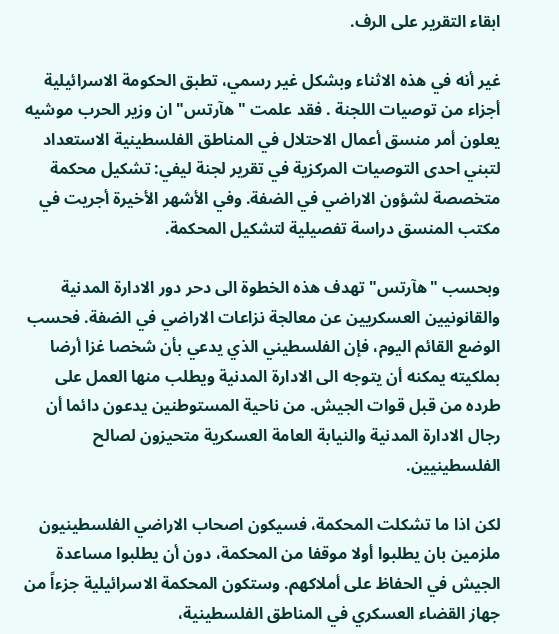ابقاء التقرير على الرف.

غير أنه في هذه الاثناء وبشكل غير رسمي، تطبق الحكومة الاسرائيلية أجزاء من توصيات اللجنة . فقد علمت "هآرتس" ان وزير الحرب موشيه يعلون أمر منسق أعمال الاحتلال في المناطق الفلسطينية الاستعداد لتبني احدى التوصيات المركزية في تقرير لجنة ليفي: تشكيل محكمة متخصصة لشؤون الاراضي في الضفة. وفي الأشهر الأخيرة أجريت في مكتب المنسق دراسة تفصيلية لتشكيل المحكمة.

وبحسب "هآرتس" تهدف هذه الخطوة الى دحر دور الادارة المدنية والقانونيين العسكريين عن معالجة نزاعات الاراضي في الضفة. فحسب الوضع القائم اليوم، فإن الفلسطيني الذي يدعي بأن شخصا غزا أرضا بملكيته يمكنه أن يتوجه الى الادارة المدنية ويطلب منها العمل على طرده من قبل قوات الجيش. من ناحية المستوطنين يدعون دائما أن رجال الادارة المدنية والنيابة العامة العسكرية متحيزون لصالح الفلسطينيين.

لكن اذا ما تشكلت المحكمة، فسيكون اصحاب الاراضي الفلسطينيون ملزمين بان يطلبوا أولا موقفا من المحكمة، دون أن يطلبوا مساعدة الجيش في الحفاظ على أملاكهم. وستكون المحكمة الاسرائيلية جزءاً من جهاز القضاء العسكري في المناطق الفلسطينية،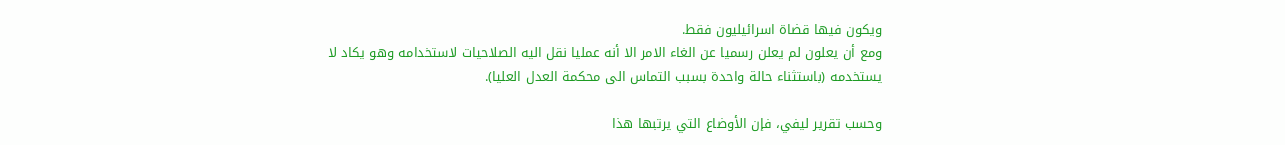ويكون فيها قضاة اسرائيليون فقط.
ومع أن يعلون لم يعلن رسميا عن الغاء الامر الا أنه عمليا نقل اليه الصلاحيات لاستخدامه وهو يكاد لا يستخدمه (باستثناء حالة واحدة بسبب التماس الى محكمة العدل العليا).

وحسب تقرير ليفي، فإن الأوضاع التي يرتبها هذا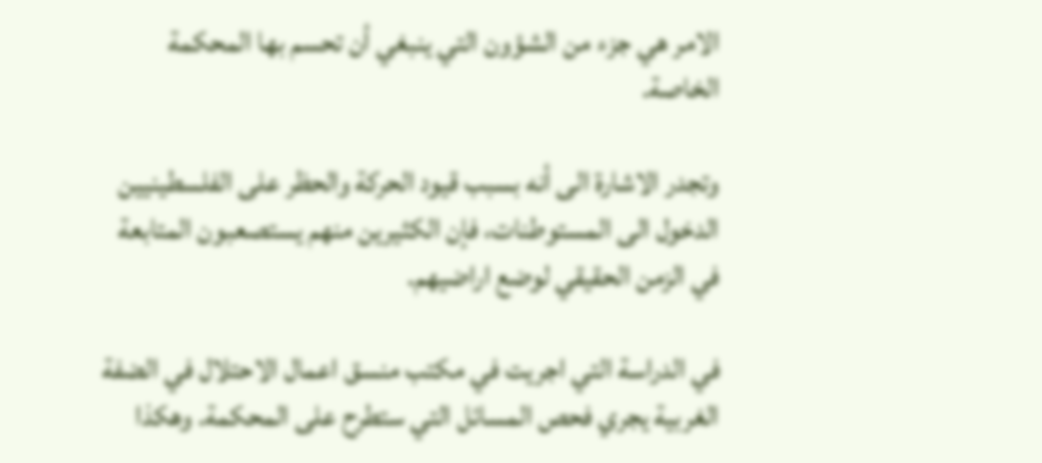الامر هي جزء من الشؤون التي ينبغي أن تحسم بها المحكمة الخاصة.

وتجدر الاشارة الى أنه بسبب قيود الحركة والحظر على الفلسطينيين الدخول الى المستوطنات، فإن الكثيرين منهم يستصعبون المتابعة في الزمن الحقيقي لوضع اراضيهم.

في الدراسة التي اجريت في مكتب منسق اعمال الاحتلال في الضفة الغربية يجري فحص المسائل التي ستطرح على المحكمة. وهكذا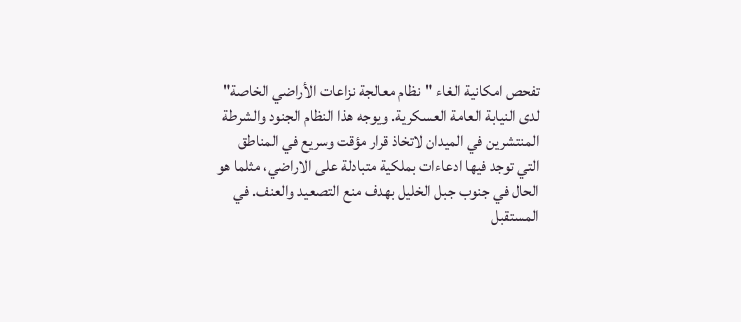تفحص امكانية الغاء "نظام معالجة نزاعات الأراضي الخاصة" لدى النيابة العامة العسكرية. ويوجه هذا النظام الجنود والشرطة المنتشرين في الميدان لاتخاذ قرار مؤقت وسريع في المناطق التي توجد فيها ادعاءات بملكية متبادلة على الاراضي، مثلما هو الحال في جنوب جبل الخليل بهدف منع التصعيد والعنف. في المستقبل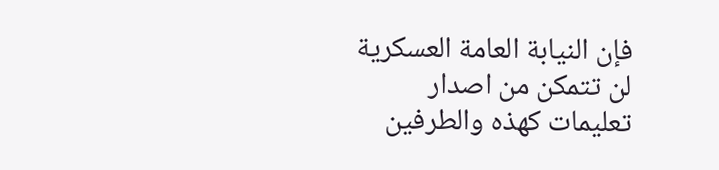فإن النيابة العامة العسكرية لن تتمكن من اصدار تعليمات كهذه والطرفين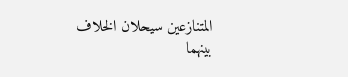المتنازعين سيحلان الخلاف بينهما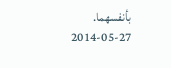بأنفسهما.
2014-05-27